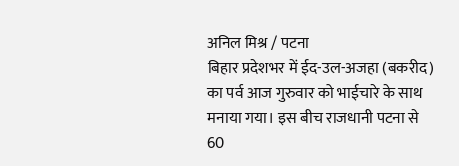अनिल मिश्र / पटना
बिहार प्रदेशभर में ईद-उल-अजहा (बकरीद) का पर्व आज गुरुवार को भाईचारे के साथ मनाया गया। इस बीच राजधानी पटना से 60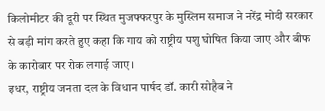किलोमीटर की दूरी पर स्थित मुजफ्फरपुर के मुस्लिम समाज ने नरेंद्र मोदी सरकार से बड़ी मांग करते हुए कहा कि गाय को राष्ट्रीय पशु घोषित किया जाए और बीफ के कारोबार पर रोक लगाई जाए।
इधर, राष्ट्रीय जनता दल के विधान पार्षद डॉ. कारी सोहैब ने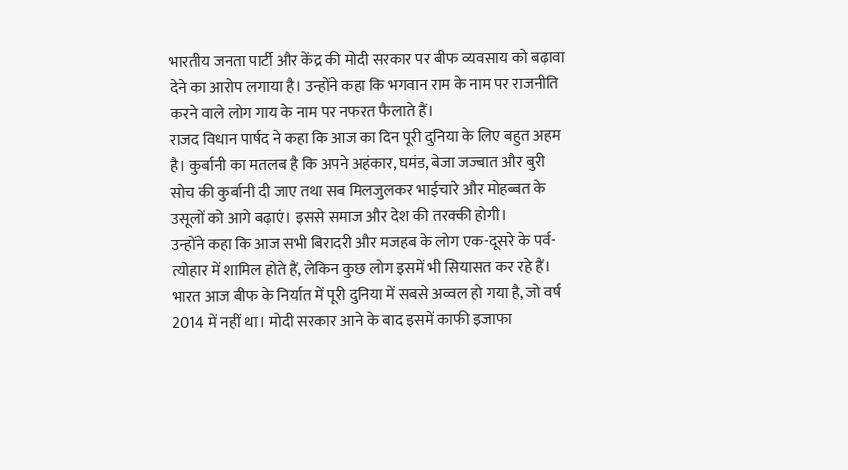भारतीय जनता पार्टी और केंद्र की मोदी सरकार पर बीफ व्यवसाय को बढ़ावा देने का आरोप लगाया है। उन्होंने कहा कि भगवान राम के नाम पर राजनीति करने वाले लोग गाय के नाम पर नफरत फैलाते हैं।
राजद विधान पार्षद ने कहा कि आज का दिन पूरी दुनिया के लिए बहुत अहम है। कुर्बानी का मतलब है कि अपने अहंकार, घमंड, बेजा जज्बात और बुरी सोच की कुर्बानी दी जाए तथा सब मिलजुलकर भाईचारे और मोहब्बत के उसूलों को आगे बढ़ाएं। इससे समाज और देश की तरक्की होगी।
उन्होंने कहा कि आज सभी बिरादरी और मजहब के लोग एक-दूसरे के पर्व-त्योहार में शामिल होते हैं, लेकिन कुछ लोग इसमें भी सियासत कर रहे हैं। भारत आज बीफ के निर्यात में पूरी दुनिया में सबसे अव्वल हो गया है, जो वर्ष 2014 में नहीं था। मोदी सरकार आने के बाद इसमें काफी इजाफा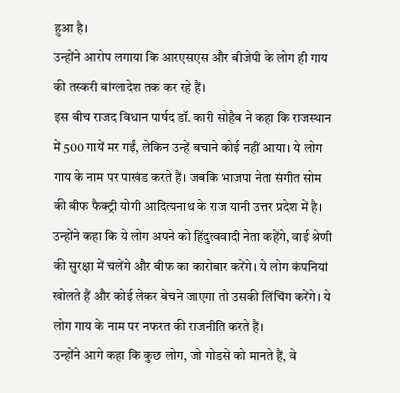हुआ है।
उन्होंने आरोप लगाया कि आरएसएस और बीजेपी के लोग ही गाय की तस्करी बांग्लादेश तक कर रहे हैं।
इस बीच राजद विधान पार्षद डॉ. कारी सोहैब ने कहा कि राजस्थान में 500 गायें मर गईं, लेकिन उन्हें बचाने कोई नहीं आया। ये लोग गाय के नाम पर पाखंड करते हैं। जबकि भाजपा नेता संगीत सोम की बीफ फैक्ट्री योगी आदित्यनाथ के राज यानी उत्तर प्रदेश में है।
उन्होंने कहा कि ये लोग अपने को हिंदुत्ववादी नेता कहेंगे, वाई श्रेणी की सुरक्षा में चलेंगे और बीफ का कारोबार करेंगे। ये लोग कंपनियां खोलते हैं और कोई लेकर बेचने जाएगा तो उसकी लिंचिंग करेंगे। ये लोग गाय के नाम पर नफरत की राजनीति करते हैं।
उन्होंने आगे कहा कि कुछ लोग, जो गोडसे को मानते हैं, वे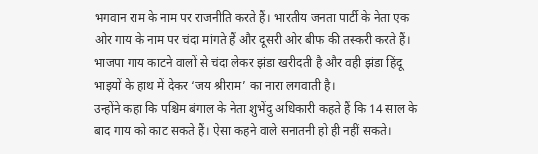भगवान राम के नाम पर राजनीति करते हैं। भारतीय जनता पार्टी के नेता एक ओर गाय के नाम पर चंदा मांगते हैं और दूसरी ओर बीफ की तस्करी करते हैं। भाजपा गाय काटने वालों से चंदा लेकर झंडा खरीदती है और वही झंडा हिंदू भाइयों के हाथ में देकर ‘जय श्रीराम’ का नारा लगवाती है।
उन्होंने कहा कि पश्चिम बंगाल के नेता शुभेंदु अधिकारी कहते हैं कि 14 साल के बाद गाय को काट सकते हैं। ऐसा कहने वाले सनातनी हो ही नहीं सकते।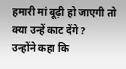हमारी मां बूढ़ी हो जाएगी तो क्या उन्हें काट देंगे?
उन्होंने कहा कि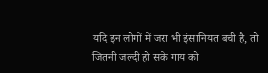यदि इन लोगों में जरा भी इंसानियत बची है, तो जितनी जल्दी हो सके गाय को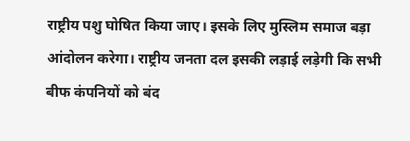राष्ट्रीय पशु घोषित किया जाए। इसके लिए मुस्लिम समाज बड़ा आंदोलन करेगा। राष्ट्रीय जनता दल इसकी लड़ाई लड़ेगी कि सभी बीफ कंपनियों को बंद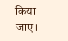किया जाए।